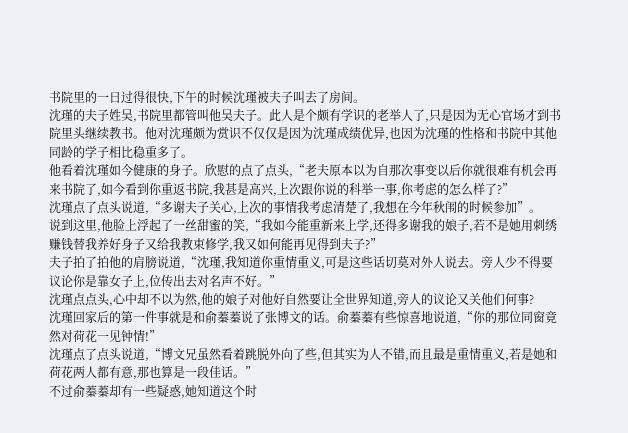书院里的一日过得很快,下午的时候沈瑾被夫子叫去了房间。
沈瑾的夫子姓吴,书院里都管叫他吴夫子。此人是个颇有学识的老举人了,只是因为无心官场才到书院里头继续教书。他对沈瑾颇为赏识不仅仅是因为沈瑾成绩优异,也因为沈瑾的性格和书院中其他同龄的学子相比稳重多了。
他看着沈瑾如今健康的身子。欣慰的点了点头,“老夫原本以为自那次事变以后你就很难有机会再来书院了,如今看到你重返书院,我甚是高兴,上次跟你说的科举一事,你考虑的怎么样了?”
沈瑾点了点头说道,“多谢夫子关心,上次的事情我考虑清楚了,我想在今年秋闱的时候参加”。
说到这里,他脸上浮起了一丝甜蜜的笑,“我如今能重新来上学,还得多谢我的娘子,若不是她用刺绣赚钱替我养好身子又给我教束修学,我又如何能再见得到夫子?”
夫子拍了拍他的肩膀说道,“沈瑾,我知道你重情重义,可是这些话切莫对外人说去。旁人少不得要议论你是靠女子上,位传出去对名声不好。”
沈瑾点点头,心中却不以为然,他的娘子对他好自然要让全世界知道,旁人的议论又关他们何事?
沈瑾回家后的第一件事就是和俞蓁蓁说了张博文的话。俞蓁蓁有些惊喜地说道,“你的那位同窗竟然对荷花一见钟情!”
沈瑾点了点头说道,“博文兄虽然看着跳脱外向了些,但其实为人不错,而且最是重情重义,若是她和荷花两人都有意,那也算是一段佳话。”
不过俞蓁蓁却有一些疑惑,她知道这个时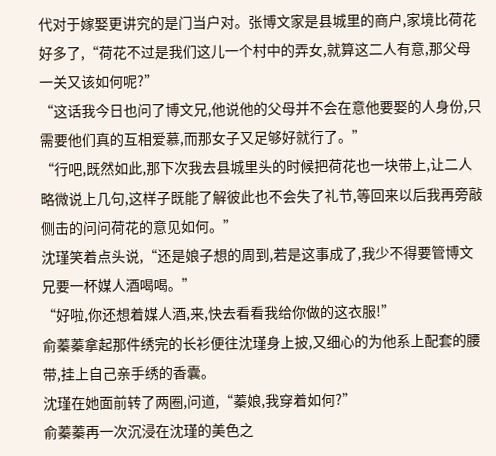代对于嫁娶更讲究的是门当户对。张博文家是县城里的商户,家境比荷花好多了,“荷花不过是我们这儿一个村中的弄女,就算这二人有意,那父母一关又该如何呢?”
“这话我今日也问了博文兄,他说他的父母并不会在意他要娶的人身份,只需要他们真的互相爱慕,而那女子又足够好就行了。”
“行吧,既然如此,那下次我去县城里头的时候把荷花也一块带上,让二人略微说上几句,这样子既能了解彼此也不会失了礼节,等回来以后我再旁敲侧击的问问荷花的意见如何。”
沈瑾笑着点头说,“还是娘子想的周到,若是这事成了,我少不得要管博文兄要一杯媒人酒喝喝。”
“好啦,你还想着媒人酒,来,快去看看我给你做的这衣服!”
俞蓁蓁拿起那件绣完的长衫便往沈瑾身上披,又细心的为他系上配套的腰带,挂上自己亲手绣的香囊。
沈瑾在她面前转了两圈,问道,“蓁娘,我穿着如何?”
俞蓁蓁再一次沉浸在沈瑾的美色之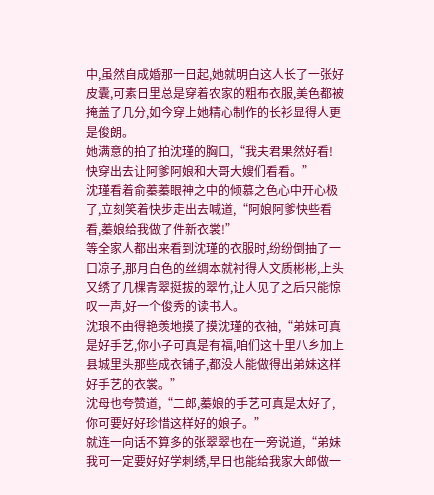中,虽然自成婚那一日起,她就明白这人长了一张好皮囊,可素日里总是穿着农家的粗布衣服,美色都被掩盖了几分,如今穿上她精心制作的长衫显得人更是俊朗。
她满意的拍了拍沈瑾的胸口,“我夫君果然好看!快穿出去让阿爹阿娘和大哥大嫂们看看。”
沈瑾看着俞蓁蓁眼神之中的倾慕之色心中开心极了,立刻笑着快步走出去喊道,“阿娘阿爹快些看看,蓁娘给我做了件新衣裳!”
等全家人都出来看到沈瑾的衣服时,纷纷倒抽了一口凉子,那月白色的丝绸本就衬得人文质彬彬,上头又绣了几棵青翠挺拔的翠竹,让人见了之后只能惊叹一声,好一个俊秀的读书人。
沈琅不由得艳羡地摸了摸沈瑾的衣袖,“弟妹可真是好手艺,你小子可真是有福,咱们这十里八乡加上县城里头那些成衣铺子,都没人能做得出弟妹这样好手艺的衣裳。”
沈母也夸赞道,“二郎,蓁娘的手艺可真是太好了,你可要好好珍惜这样好的娘子。”
就连一向话不算多的张翠翠也在一旁说道,“弟妹我可一定要好好学刺绣,早日也能给我家大郎做一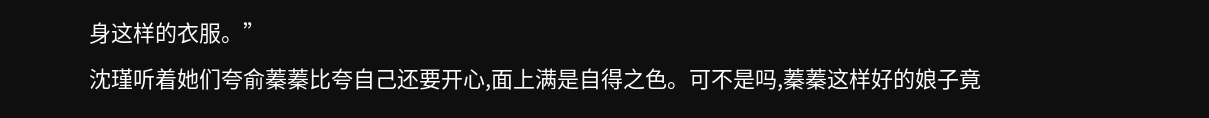身这样的衣服。”
沈瑾听着她们夸俞蓁蓁比夸自己还要开心,面上满是自得之色。可不是吗,蓁蓁这样好的娘子竟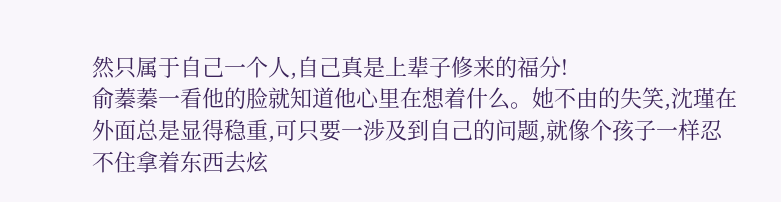然只属于自己一个人,自己真是上辈子修来的福分!
俞蓁蓁一看他的脸就知道他心里在想着什么。她不由的失笑,沈瑾在外面总是显得稳重,可只要一涉及到自己的问题,就像个孩子一样忍不住拿着东西去炫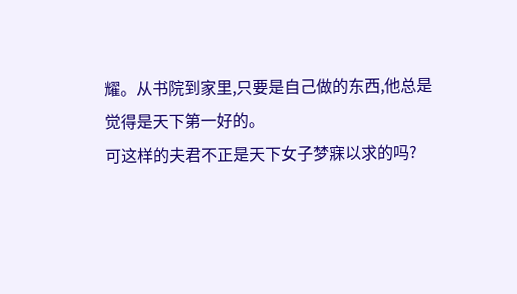耀。从书院到家里,只要是自己做的东西,他总是觉得是天下第一好的。
可这样的夫君不正是天下女子梦寐以求的吗?